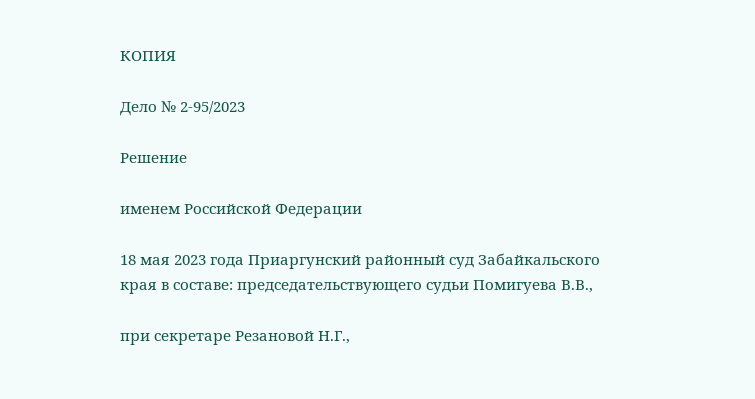КОПИЯ

Дело № 2-95/2023

Решение

именем Российской Федерации

18 мая 2023 года Приаргунский районный суд Забайкальского края в составе: председательствующего судьи Помигуева В.В.,

при секретаре Резановой Н.Г.,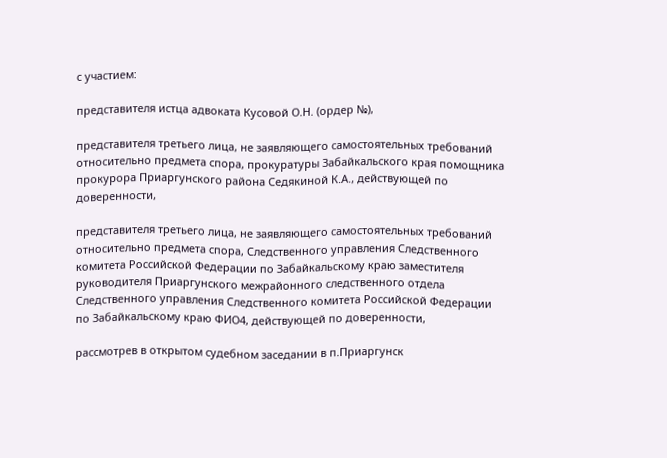с участием:

представителя истца адвоката Кусовой О.Н. (ордер №),

представителя третьего лица, не заявляющего самостоятельных требований относительно предмета спора, прокуратуры Забайкальского края помощника прокурора Приаргунского района Седякиной К.А., действующей по доверенности,

представителя третьего лица, не заявляющего самостоятельных требований относительно предмета спора, Следственного управления Следственного комитета Российской Федерации по Забайкальскому краю заместителя руководителя Приаргунского межрайонного следственного отдела Следственного управления Следственного комитета Российской Федерации по Забайкальскому краю ФИО4, действующей по доверенности,

рассмотрев в открытом судебном заседании в п.Приаргунск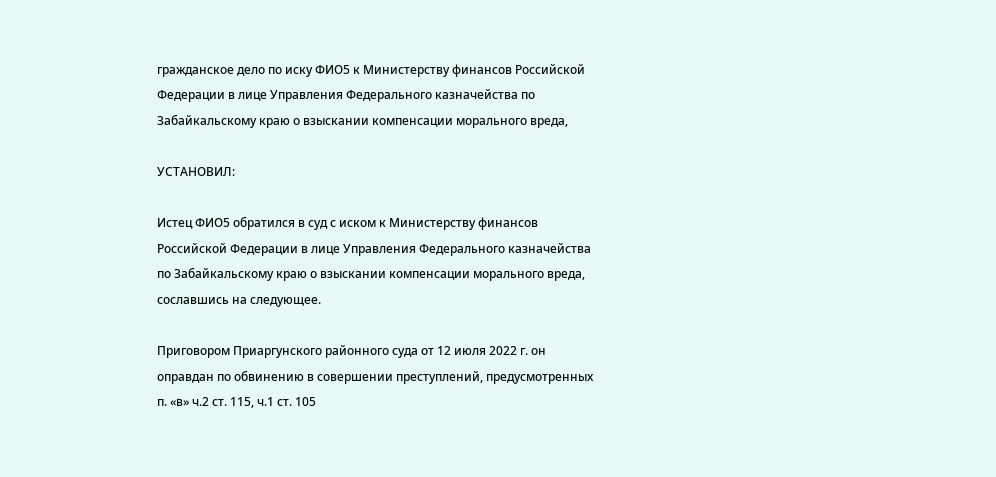гражданское дело по иску ФИО5 к Министерству финансов Российской Федерации в лице Управления Федерального казначейства по Забайкальскому краю о взыскании компенсации морального вреда,

УСТАНОВИЛ:

Истец ФИО5 обратился в суд с иском к Министерству финансов Российской Федерации в лице Управления Федерального казначейства по Забайкальскому краю о взыскании компенсации морального вреда, сославшись на следующее.

Приговором Приаргунского районного суда от 12 июля 2022 г. он оправдан по обвинению в совершении преступлений, предусмотренных п. «в» ч.2 ст. 115, ч.1 ст. 105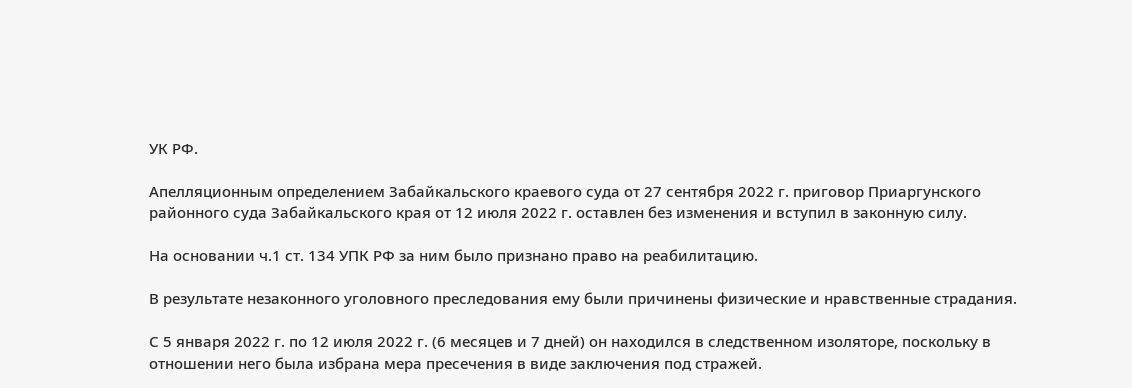УК РФ.

Апелляционным определением Забайкальского краевого суда от 27 сентября 2022 г. приговор Приаргунского районного суда Забайкальского края от 12 июля 2022 г. оставлен без изменения и вступил в законную силу.

На основании ч.1 ст. 134 УПК РФ за ним было признано право на реабилитацию.

В результате незаконного уголовного преследования ему были причинены физические и нравственные страдания.

С 5 января 2022 г. по 12 июля 2022 г. (6 месяцев и 7 дней) он находился в следственном изоляторе, поскольку в отношении него была избрана мера пресечения в виде заключения под стражей.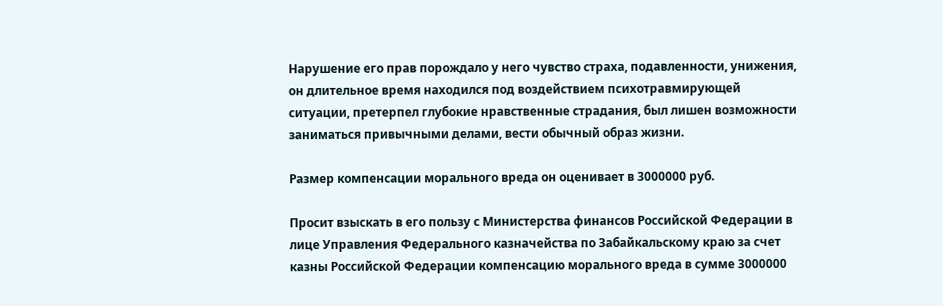Нарушение его прав порождало у него чувство страха, подавленности, унижения, он длительное время находился под воздействием психотравмирующей ситуации, претерпел глубокие нравственные страдания, был лишен возможности заниматься привычными делами, вести обычный образ жизни.

Размер компенсации морального вреда он оценивает в 3000000 руб.

Просит взыскать в его пользу с Министерства финансов Российской Федерации в лице Управления Федерального казначейства по Забайкальскому краю за счет казны Российской Федерации компенсацию морального вреда в сумме 3000000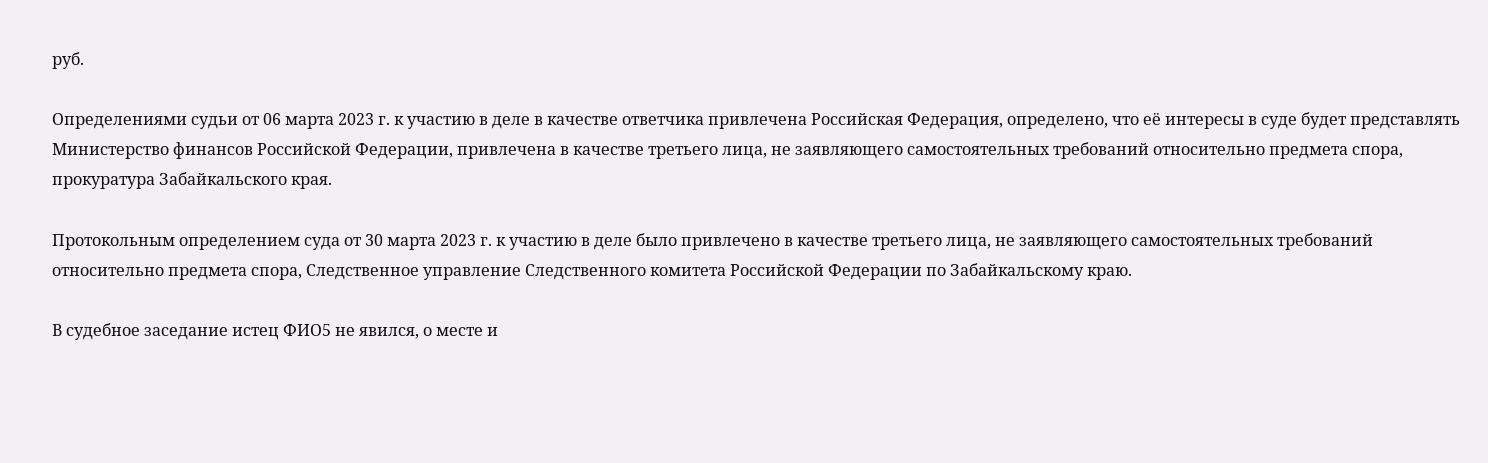руб.

Определениями судьи от 06 марта 2023 г. к участию в деле в качестве ответчика привлечена Российская Федерация, определено, что её интересы в суде будет представлять Министерство финансов Российской Федерации, привлечена в качестве третьего лица, не заявляющего самостоятельных требований относительно предмета спора, прокуратура Забайкальского края.

Протокольным определением суда от 30 марта 2023 г. к участию в деле было привлечено в качестве третьего лица, не заявляющего самостоятельных требований относительно предмета спора, Следственное управление Следственного комитета Российской Федерации по Забайкальскому краю.

В судебное заседание истец ФИО5 не явился, о месте и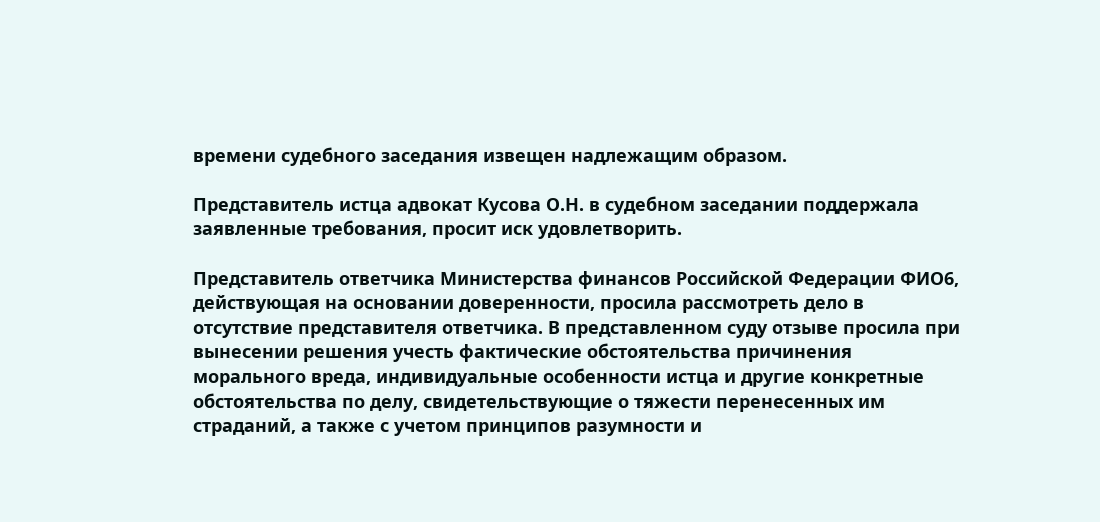времени судебного заседания извещен надлежащим образом.

Представитель истца адвокат Кусова О.Н. в судебном заседании поддержала заявленные требования, просит иск удовлетворить.

Представитель ответчика Министерства финансов Российской Федерации ФИО6, действующая на основании доверенности, просила рассмотреть дело в отсутствие представителя ответчика. В представленном суду отзыве просила при вынесении решения учесть фактические обстоятельства причинения морального вреда, индивидуальные особенности истца и другие конкретные обстоятельства по делу, свидетельствующие о тяжести перенесенных им страданий, а также с учетом принципов разумности и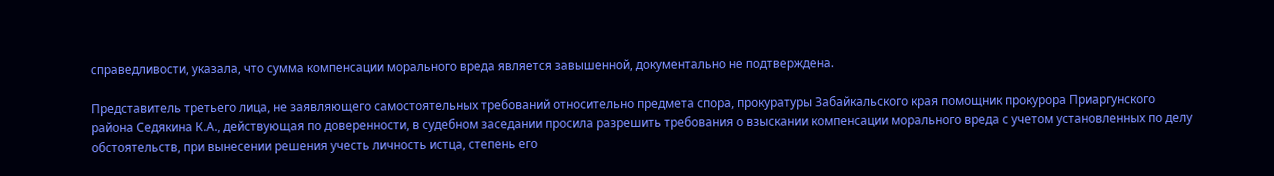справедливости, указала, что сумма компенсации морального вреда является завышенной, документально не подтверждена.

Представитель третьего лица, не заявляющего самостоятельных требований относительно предмета спора, прокуратуры Забайкальского края помощник прокурора Приаргунского района Седякина К.А., действующая по доверенности, в судебном заседании просила разрешить требования о взыскании компенсации морального вреда с учетом установленных по делу обстоятельств, при вынесении решения учесть личность истца, степень его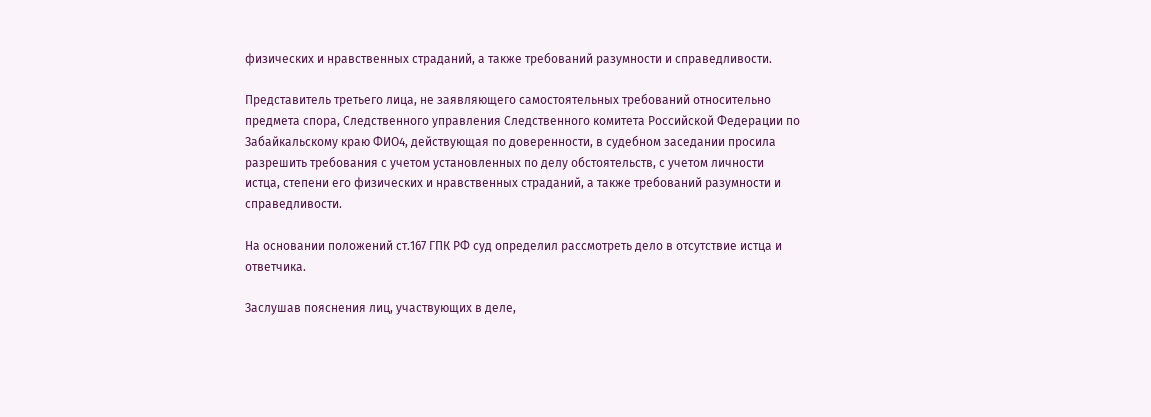физических и нравственных страданий, а также требований разумности и справедливости.

Представитель третьего лица, не заявляющего самостоятельных требований относительно предмета спора, Следственного управления Следственного комитета Российской Федерации по Забайкальскому краю ФИО4, действующая по доверенности, в судебном заседании просила разрешить требования с учетом установленных по делу обстоятельств, с учетом личности истца, степени его физических и нравственных страданий, а также требований разумности и справедливости.

На основании положений ст.167 ГПК РФ суд определил рассмотреть дело в отсутствие истца и ответчика.

Заслушав пояснения лиц, участвующих в деле,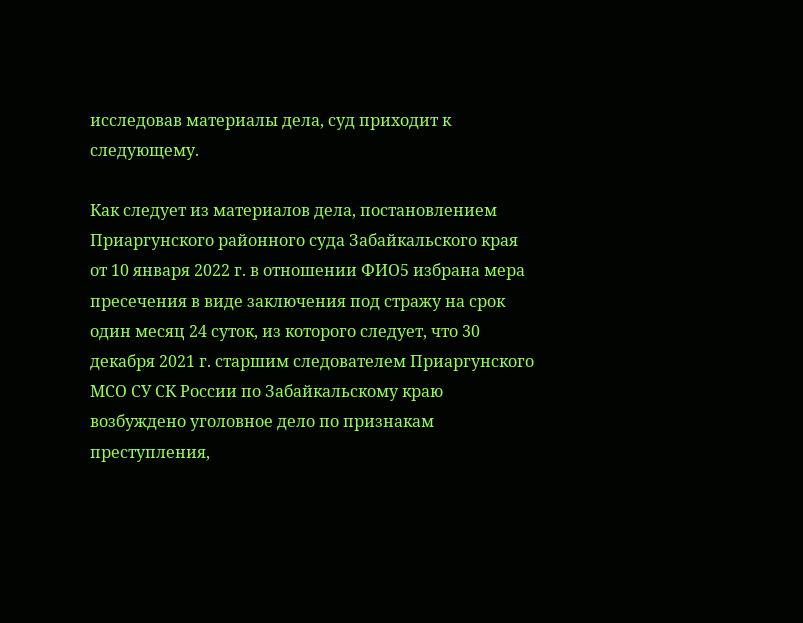исследовав материалы дела, суд приходит к следующему.

Как следует из материалов дела, постановлением Приаргунского районного суда Забайкальского края от 10 января 2022 г. в отношении ФИО5 избрана мера пресечения в виде заключения под стражу на срок один месяц 24 суток, из которого следует, что 30 декабря 2021 г. старшим следователем Приаргунского МСО СУ СК России по Забайкальскому краю возбуждено уголовное дело по признакам преступления,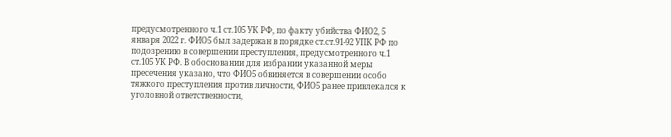предусмотренного ч.1 ст.105 УК РФ, по факту убийства ФИО2, 5 января 2022 г. ФИО5 был задержан в порядке ст.ст.91-92 УПК РФ по подозрению в совершении преступления, предусмотренного ч.1 ст.105 УК РФ. В обосновании для избрании указанной меры пресечения указано, что ФИО5 обвиняется в совершении особо тяжкого преступления против личности, ФИО5 ранее привлекался к уголовной ответственности,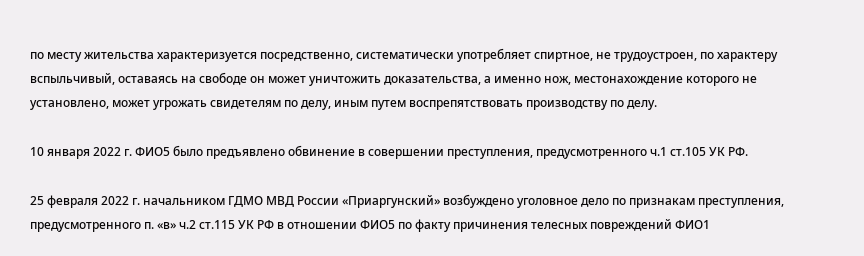по месту жительства характеризуется посредственно, систематически употребляет спиртное, не трудоустроен, по характеру вспыльчивый, оставаясь на свободе он может уничтожить доказательства, а именно нож, местонахождение которого не установлено, может угрожать свидетелям по делу, иным путем воспрепятствовать производству по делу.

10 января 2022 г. ФИО5 было предъявлено обвинение в совершении преступления, предусмотренного ч.1 ст.105 УК РФ.

25 февраля 2022 г. начальником ГДМО МВД России «Приаргунский» возбуждено уголовное дело по признакам преступления, предусмотренного п. «в» ч.2 ст.115 УК РФ в отношении ФИО5 по факту причинения телесных повреждений ФИО1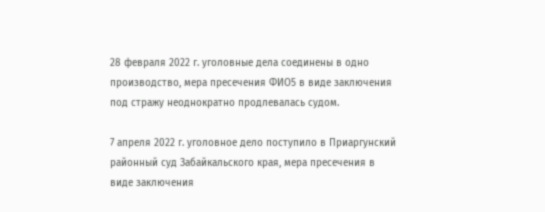28 февраля 2022 г. уголовные дела соединены в одно производство, мера пресечения ФИО5 в виде заключения под стражу неоднократно продлевалась судом.

7 апреля 2022 г. уголовное дело поступило в Приаргунский районный суд Забайкальского края, мера пресечения в виде заключения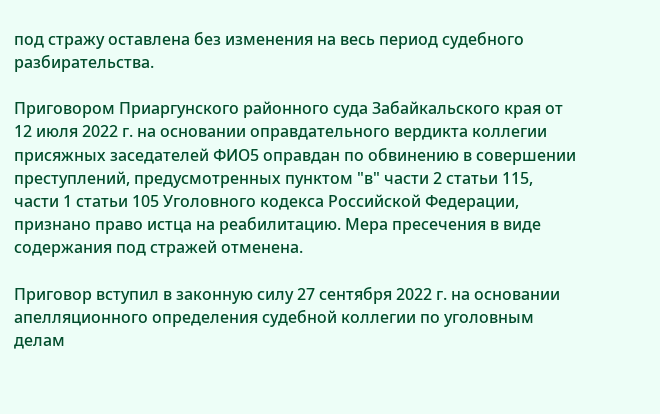под стражу оставлена без изменения на весь период судебного разбирательства.

Приговором Приаргунского районного суда Забайкальского края от 12 июля 2022 г. на основании оправдательного вердикта коллегии присяжных заседателей ФИО5 оправдан по обвинению в совершении преступлений, предусмотренных пунктом "в" части 2 статьи 115, части 1 статьи 105 Уголовного кодекса Российской Федерации, признано право истца на реабилитацию. Мера пресечения в виде содержания под стражей отменена.

Приговор вступил в законную силу 27 сентября 2022 г. на основании апелляционного определения судебной коллегии по уголовным делам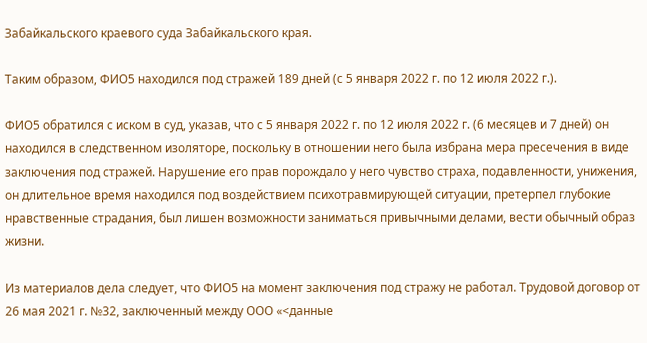Забайкальского краевого суда Забайкальского края.

Таким образом, ФИО5 находился под стражей 189 дней (с 5 января 2022 г. по 12 июля 2022 г.).

ФИО5 обратился с иском в суд, указав, что с 5 января 2022 г. по 12 июля 2022 г. (6 месяцев и 7 дней) он находился в следственном изоляторе, поскольку в отношении него была избрана мера пресечения в виде заключения под стражей. Нарушение его прав порождало у него чувство страха, подавленности, унижения, он длительное время находился под воздействием психотравмирующей ситуации, претерпел глубокие нравственные страдания, был лишен возможности заниматься привычными делами, вести обычный образ жизни.

Из материалов дела следует, что ФИО5 на момент заключения под стражу не работал. Трудовой договор от 26 мая 2021 г. №32, заключенный между ООО «<данные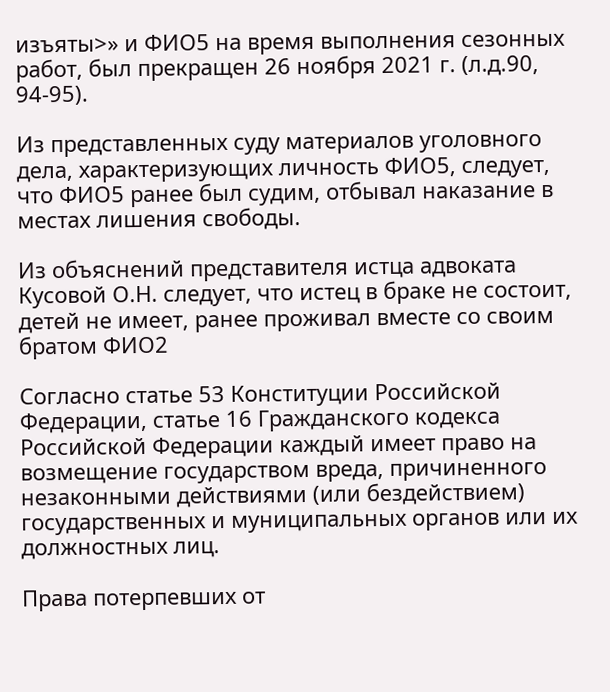изъяты>» и ФИО5 на время выполнения сезонных работ, был прекращен 26 ноября 2021 г. (л.д.90, 94-95).

Из представленных суду материалов уголовного дела, характеризующих личность ФИО5, следует, что ФИО5 ранее был судим, отбывал наказание в местах лишения свободы.

Из объяснений представителя истца адвоката Кусовой О.Н. следует, что истец в браке не состоит, детей не имеет, ранее проживал вместе со своим братом ФИО2

Согласно статье 53 Конституции Российской Федерации, статье 16 Гражданского кодекса Российской Федерации каждый имеет право на возмещение государством вреда, причиненного незаконными действиями (или бездействием) государственных и муниципальных органов или их должностных лиц.

Права потерпевших от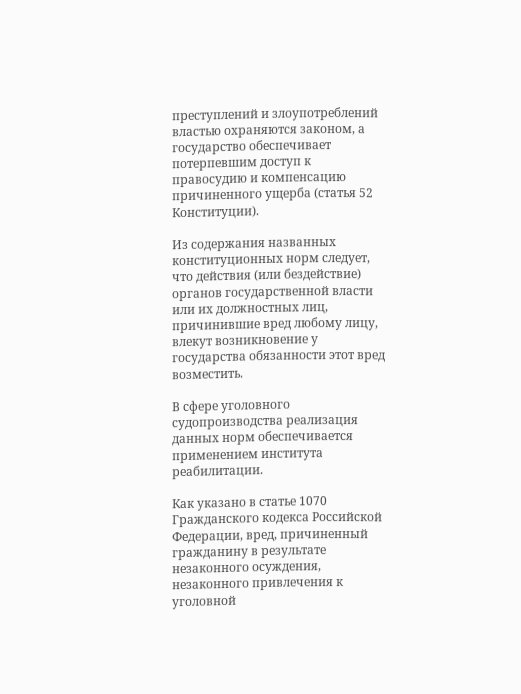преступлений и злоупотреблений властью охраняются законом, а государство обеспечивает потерпевшим доступ к правосудию и компенсацию причиненного ущерба (статья 52 Конституции).

Из содержания названных конституционных норм следует, что действия (или бездействие) органов государственной власти или их должностных лиц, причинившие вред любому лицу, влекут возникновение у государства обязанности этот вред возместить.

В сфере уголовного судопроизводства реализация данных норм обеспечивается применением института реабилитации.

Как указано в статье 1070 Гражданского кодекса Российской Федерации, вред, причиненный гражданину в результате незаконного осуждения, незаконного привлечения к уголовной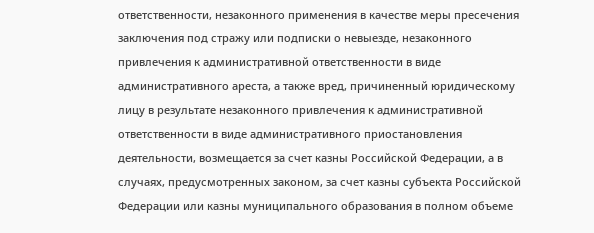ответственности, незаконного применения в качестве меры пресечения заключения под стражу или подписки о невыезде, незаконного привлечения к административной ответственности в виде административного ареста, а также вред, причиненный юридическому лицу в результате незаконного привлечения к административной ответственности в виде административного приостановления деятельности, возмещается за счет казны Российской Федерации, а в случаях, предусмотренных законом, за счет казны субъекта Российской Федерации или казны муниципального образования в полном объеме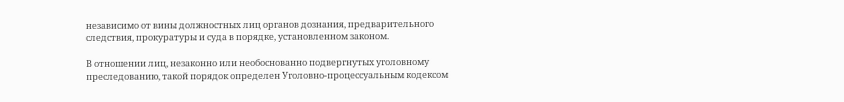независимо от вины должностных лиц органов дознания, предварительного следствия, прокуратуры и суда в порядке, установленном законом.

В отношении лиц, незаконно или необоснованно подвергнутых уголовному преследованию, такой порядок определен Уголовно-процессуальным кодексом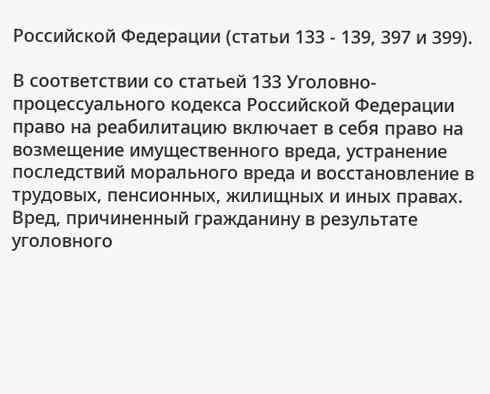Российской Федерации (статьи 133 - 139, 397 и 399).

В соответствии со статьей 133 Уголовно-процессуального кодекса Российской Федерации право на реабилитацию включает в себя право на возмещение имущественного вреда, устранение последствий морального вреда и восстановление в трудовых, пенсионных, жилищных и иных правах. Вред, причиненный гражданину в результате уголовного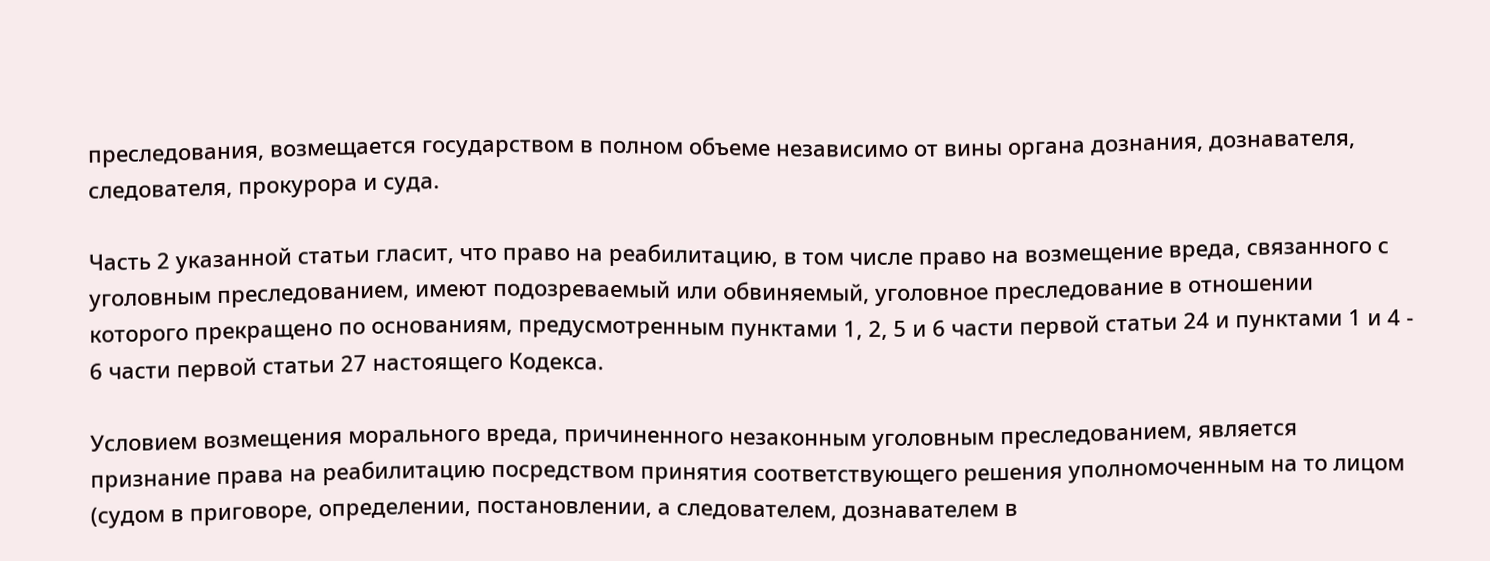преследования, возмещается государством в полном объеме независимо от вины органа дознания, дознавателя, следователя, прокурора и суда.

Часть 2 указанной статьи гласит, что право на реабилитацию, в том числе право на возмещение вреда, связанного с уголовным преследованием, имеют подозреваемый или обвиняемый, уголовное преследование в отношении которого прекращено по основаниям, предусмотренным пунктами 1, 2, 5 и 6 части первой статьи 24 и пунктами 1 и 4 - 6 части первой статьи 27 настоящего Кодекса.

Условием возмещения морального вреда, причиненного незаконным уголовным преследованием, является признание права на реабилитацию посредством принятия соответствующего решения уполномоченным на то лицом (судом в приговоре, определении, постановлении, а следователем, дознавателем в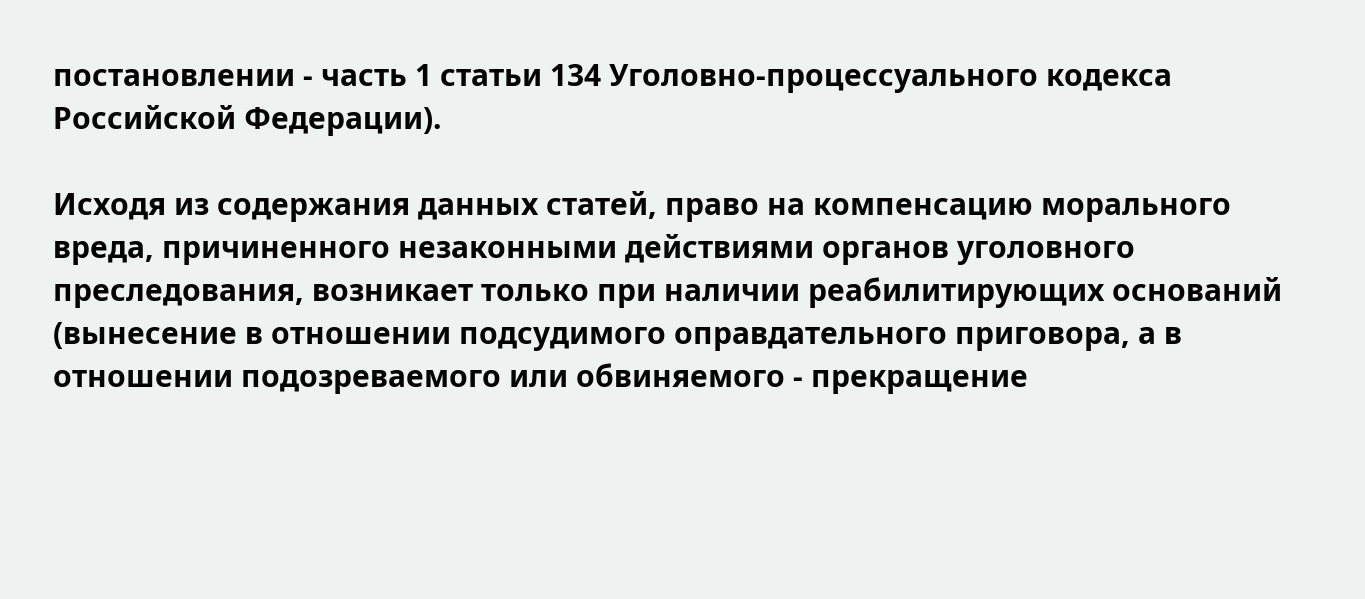постановлении - часть 1 статьи 134 Уголовно-процессуального кодекса Российской Федерации).

Исходя из содержания данных статей, право на компенсацию морального вреда, причиненного незаконными действиями органов уголовного преследования, возникает только при наличии реабилитирующих оснований (вынесение в отношении подсудимого оправдательного приговора, а в отношении подозреваемого или обвиняемого - прекращение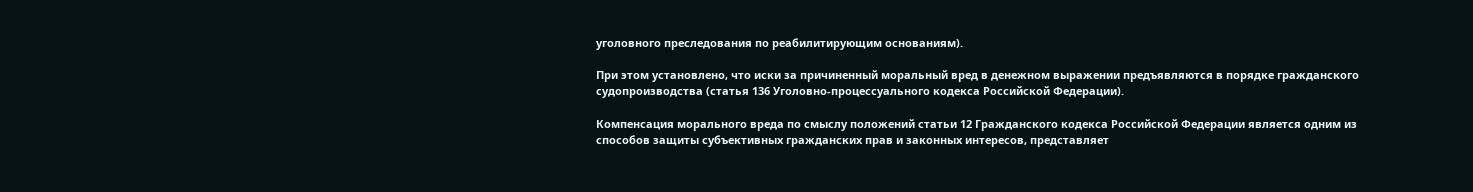уголовного преследования по реабилитирующим основаниям).

При этом установлено, что иски за причиненный моральный вред в денежном выражении предъявляются в порядке гражданского судопроизводства (статья 136 Уголовно-процессуального кодекса Российской Федерации).

Компенсация морального вреда по смыслу положений статьи 12 Гражданского кодекса Российской Федерации является одним из способов защиты субъективных гражданских прав и законных интересов, представляет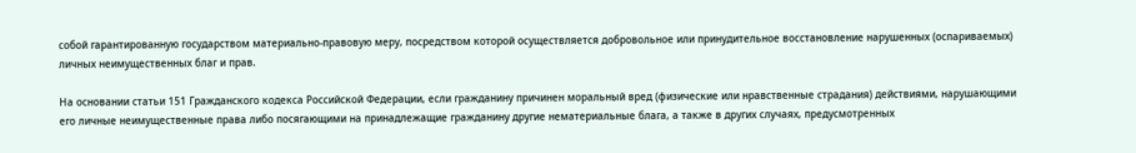собой гарантированную государством материально-правовую меру, посредством которой осуществляется добровольное или принудительное восстановление нарушенных (оспариваемых) личных неимущественных благ и прав.

На основании статьи 151 Гражданского кодекса Российской Федерации, если гражданину причинен моральный вред (физические или нравственные страдания) действиями, нарушающими его личные неимущественные права либо посягающими на принадлежащие гражданину другие нематериальные блага, а также в других случаях, предусмотренных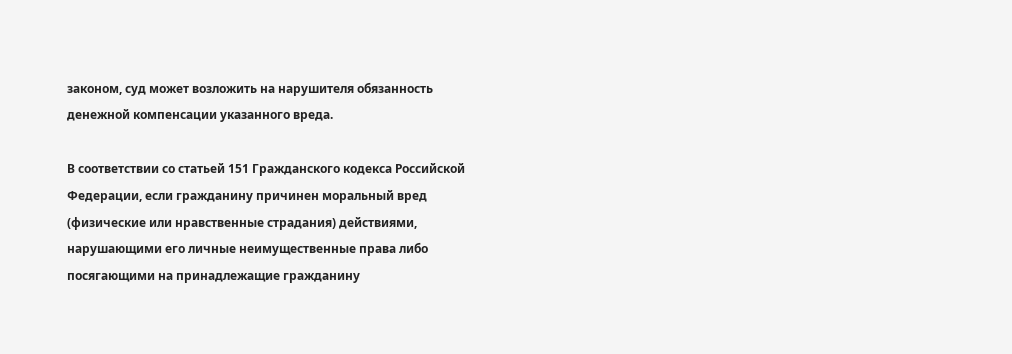законом, суд может возложить на нарушителя обязанность денежной компенсации указанного вреда.

В соответствии со статьей 151 Гражданского кодекса Российской Федерации, если гражданину причинен моральный вред (физические или нравственные страдания) действиями, нарушающими его личные неимущественные права либо посягающими на принадлежащие гражданину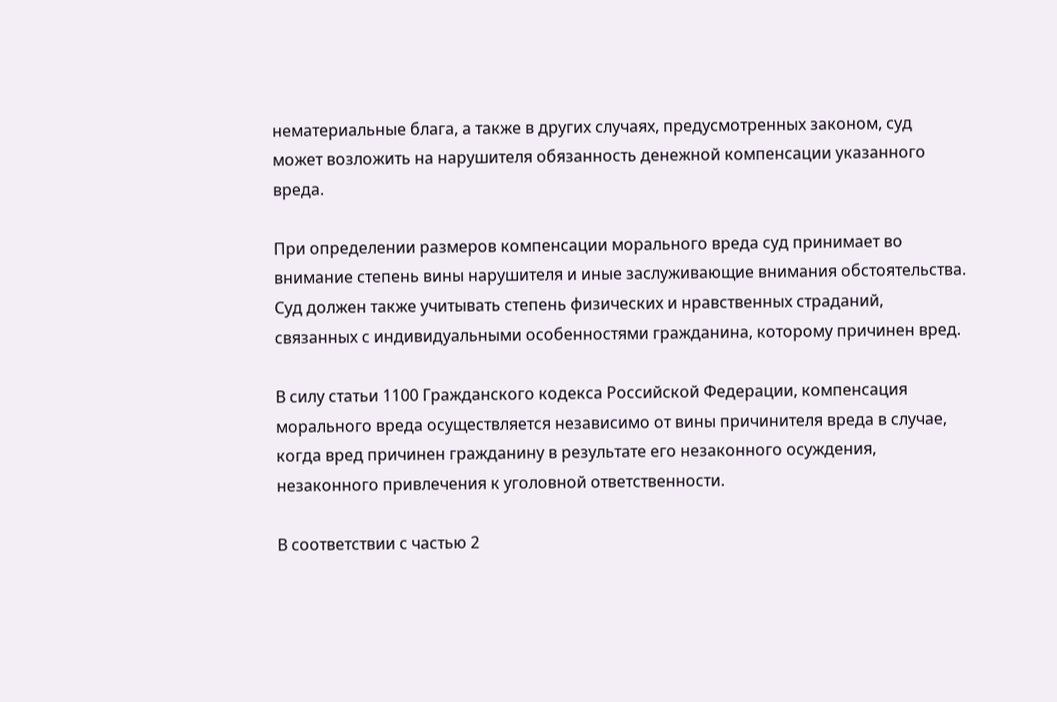нематериальные блага, а также в других случаях, предусмотренных законом, суд может возложить на нарушителя обязанность денежной компенсации указанного вреда.

При определении размеров компенсации морального вреда суд принимает во внимание степень вины нарушителя и иные заслуживающие внимания обстоятельства. Суд должен также учитывать степень физических и нравственных страданий, связанных с индивидуальными особенностями гражданина, которому причинен вред.

В силу статьи 1100 Гражданского кодекса Российской Федерации, компенсация морального вреда осуществляется независимо от вины причинителя вреда в случае, когда вред причинен гражданину в результате его незаконного осуждения, незаконного привлечения к уголовной ответственности.

В соответствии с частью 2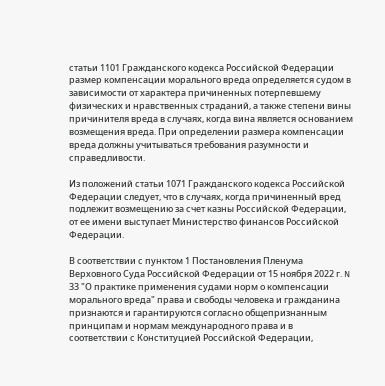статьи 1101 Гражданского кодекса Российской Федерации размер компенсации морального вреда определяется судом в зависимости от характера причиненных потерпевшему физических и нравственных страданий, а также степени вины причинителя вреда в случаях, когда вина является основанием возмещения вреда. При определении размера компенсации вреда должны учитываться требования разумности и справедливости.

Из положений статьи 1071 Гражданского кодекса Российской Федерации следует, что в случаях, когда причиненный вред подлежит возмещению за счет казны Российской Федерации, от ее имени выступает Министерство финансов Российской Федерации.

В соответствии с пунктом 1 Постановления Пленума Верховного Суда Российской Федерации от 15 ноября 2022 г. N 33 "О практике применения судами норм о компенсации морального вреда" права и свободы человека и гражданина признаются и гарантируются согласно общепризнанным принципам и нормам международного права и в соответствии с Конституцией Российской Федерации,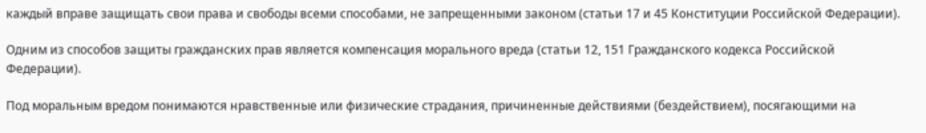каждый вправе защищать свои права и свободы всеми способами, не запрещенными законом (статьи 17 и 45 Конституции Российской Федерации).

Одним из способов защиты гражданских прав является компенсация морального вреда (статьи 12, 151 Гражданского кодекса Российской Федерации).

Под моральным вредом понимаются нравственные или физические страдания, причиненные действиями (бездействием), посягающими на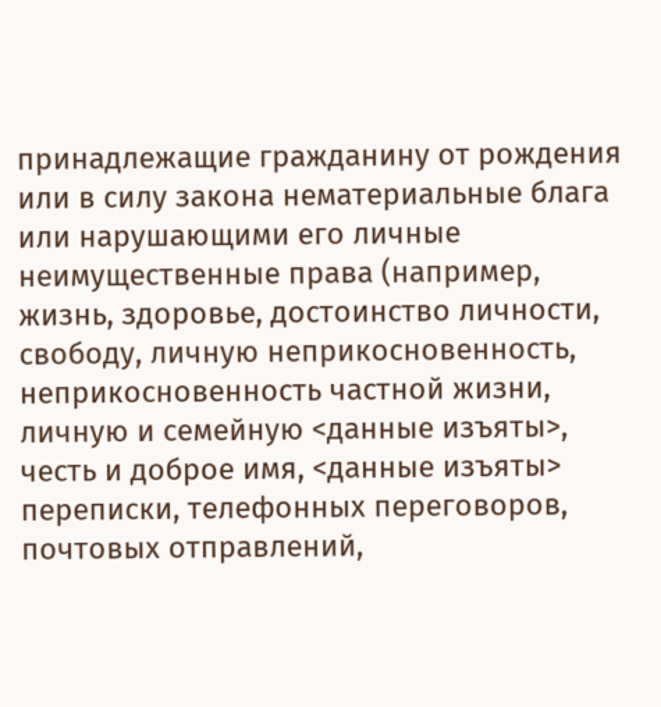принадлежащие гражданину от рождения или в силу закона нематериальные блага или нарушающими его личные неимущественные права (например, жизнь, здоровье, достоинство личности, свободу, личную неприкосновенность, неприкосновенность частной жизни, личную и семейную <данные изъяты>, честь и доброе имя, <данные изъяты> переписки, телефонных переговоров, почтовых отправлений,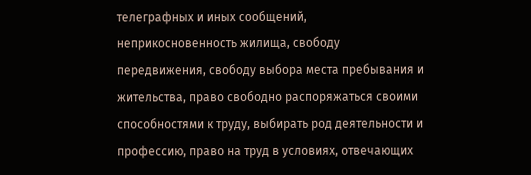телеграфных и иных сообщений, неприкосновенность жилища, свободу передвижения, свободу выбора места пребывания и жительства, право свободно распоряжаться своими способностями к труду, выбирать род деятельности и профессию, право на труд в условиях, отвечающих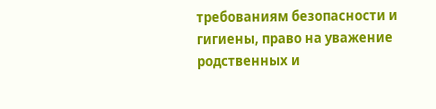требованиям безопасности и гигиены, право на уважение родственных и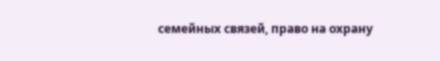семейных связей, право на охрану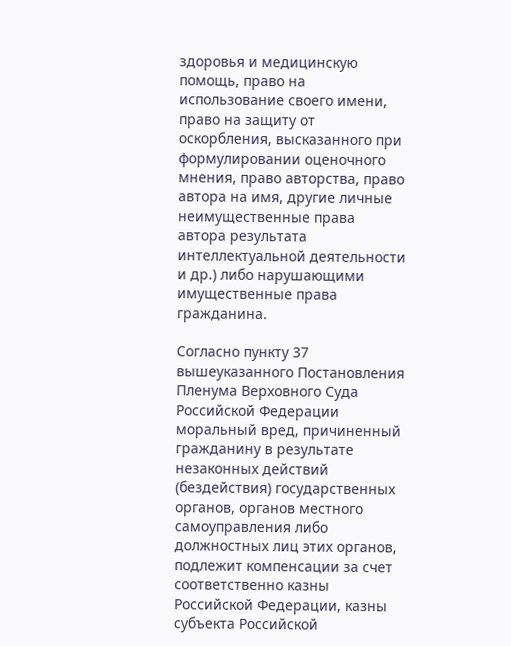здоровья и медицинскую помощь, право на использование своего имени, право на защиту от оскорбления, высказанного при формулировании оценочного мнения, право авторства, право автора на имя, другие личные неимущественные права автора результата интеллектуальной деятельности и др.) либо нарушающими имущественные права гражданина.

Согласно пункту 37 вышеуказанного Постановления Пленума Верховного Суда Российской Федерации моральный вред, причиненный гражданину в результате незаконных действий (бездействия) государственных органов, органов местного самоуправления либо должностных лиц этих органов, подлежит компенсации за счет соответственно казны Российской Федерации, казны субъекта Российской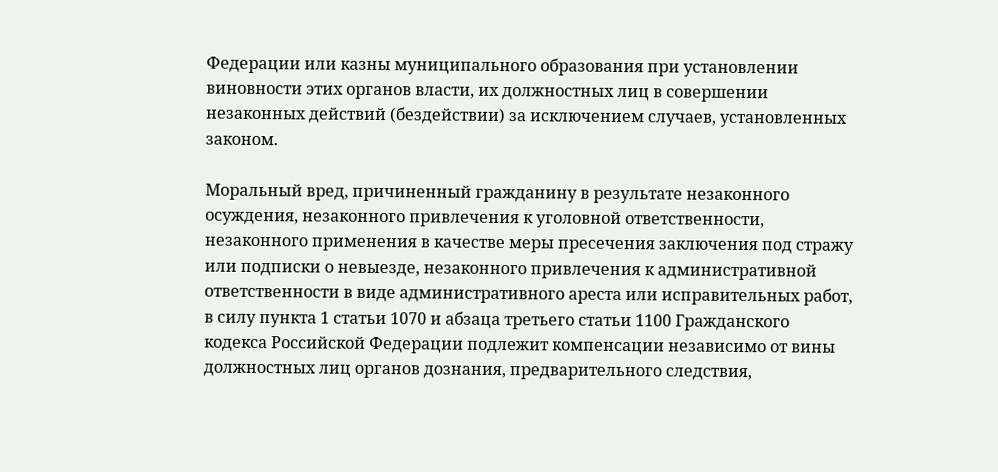Федерации или казны муниципального образования при установлении виновности этих органов власти, их должностных лиц в совершении незаконных действий (бездействии) за исключением случаев, установленных законом.

Моральный вред, причиненный гражданину в результате незаконного осуждения, незаконного привлечения к уголовной ответственности, незаконного применения в качестве меры пресечения заключения под стражу или подписки о невыезде, незаконного привлечения к административной ответственности в виде административного ареста или исправительных работ, в силу пункта 1 статьи 1070 и абзаца третьего статьи 1100 Гражданского кодекса Российской Федерации подлежит компенсации независимо от вины должностных лиц органов дознания, предварительного следствия,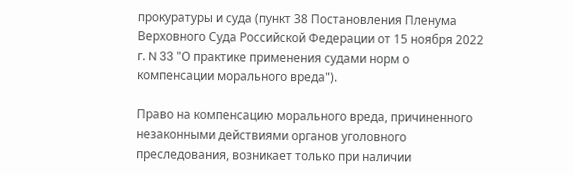прокуратуры и суда (пункт 38 Постановления Пленума Верховного Суда Российской Федерации от 15 ноября 2022 г. N 33 "О практике применения судами норм о компенсации морального вреда").

Право на компенсацию морального вреда, причиненного незаконными действиями органов уголовного преследования, возникает только при наличии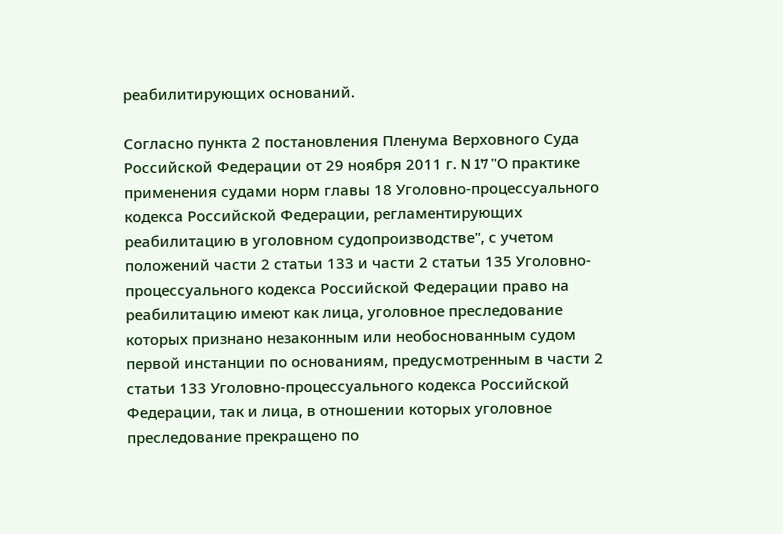реабилитирующих оснований.

Согласно пункта 2 постановления Пленума Верховного Суда Российской Федерации от 29 ноября 2011 г. N 17 "О практике применения судами норм главы 18 Уголовно-процессуального кодекса Российской Федерации, регламентирующих реабилитацию в уголовном судопроизводстве", с учетом положений части 2 статьи 133 и части 2 статьи 135 Уголовно-процессуального кодекса Российской Федерации право на реабилитацию имеют как лица, уголовное преследование которых признано незаконным или необоснованным судом первой инстанции по основаниям, предусмотренным в части 2 статьи 133 Уголовно-процессуального кодекса Российской Федерации, так и лица, в отношении которых уголовное преследование прекращено по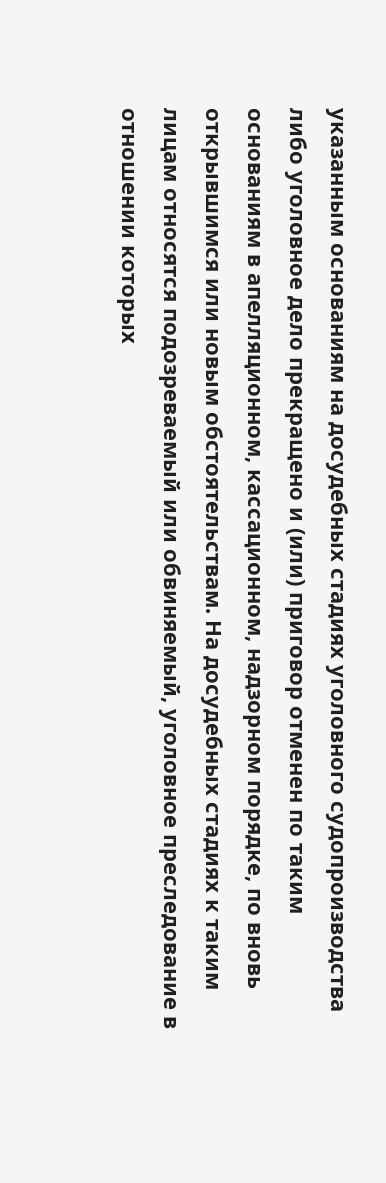указанным основаниям на досудебных стадиях уголовного судопроизводства либо уголовное дело прекращено и (или) приговор отменен по таким основаниям в апелляционном, кассационном, надзорном порядке, по вновь открывшимся или новым обстоятельствам. На досудебных стадиях к таким лицам относятся подозреваемый или обвиняемый, уголовное преследование в отношении которых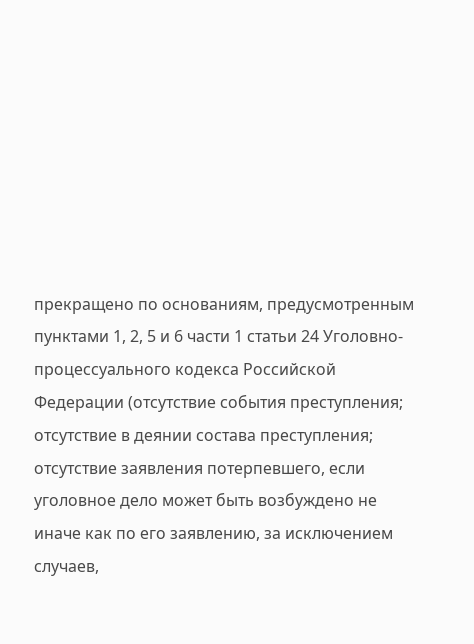прекращено по основаниям, предусмотренным пунктами 1, 2, 5 и 6 части 1 статьи 24 Уголовно-процессуального кодекса Российской Федерации (отсутствие события преступления; отсутствие в деянии состава преступления; отсутствие заявления потерпевшего, если уголовное дело может быть возбуждено не иначе как по его заявлению, за исключением случаев,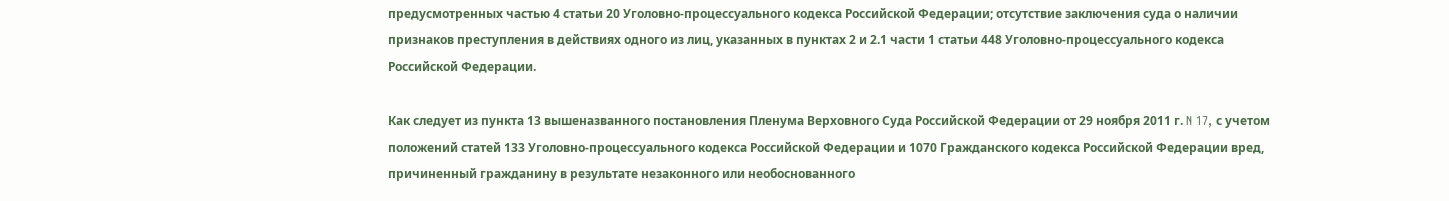предусмотренных частью 4 статьи 20 Уголовно-процессуального кодекса Российской Федерации; отсутствие заключения суда о наличии признаков преступления в действиях одного из лиц, указанных в пунктах 2 и 2.1 части 1 статьи 448 Уголовно-процессуального кодекса Российской Федерации.

Как следует из пункта 13 вышеназванного постановления Пленума Верховного Суда Российской Федерации от 29 ноября 2011 г. N 17, с учетом положений статей 133 Уголовно-процессуального кодекса Российской Федерации и 1070 Гражданского кодекса Российской Федерации вред, причиненный гражданину в результате незаконного или необоснованного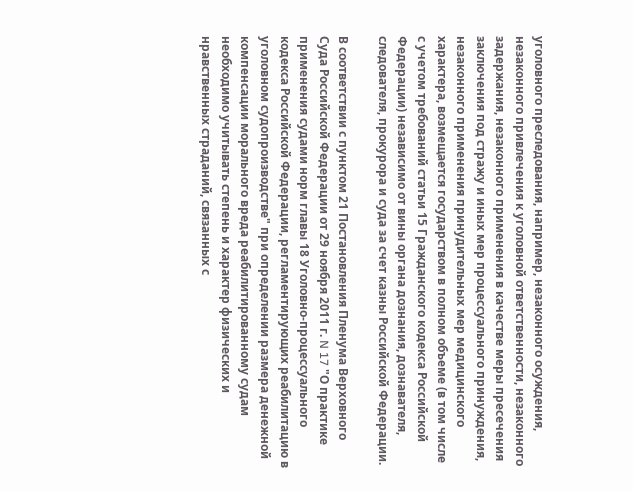уголовного преследования, например, незаконного осуждения, незаконного привлечения к уголовной ответственности, незаконного задержания, незаконного применения в качестве меры пресечения заключения под стражу и иных мер процессуального принуждения, незаконного применения принудительных мер медицинского характера, возмещается государством в полном объеме (в том числе с учетом требований статьи 15 Гражданского кодекса Российской Федерации) независимо от вины органа дознания, дознавателя, следователя, прокурора и суда за счет казны Российской Федерации.

В соответствии с пунктом 21 Постановления Пленума Верховного Суда Российской Федерации от 29 ноября 2011 г. N 17 "О практике применения судами норм главы 18 Уголовно-процессуального кодекса Российской Федерации, регламентирующих реабилитацию в уголовном судопроизводстве" при определении размера денежной компенсации морального вреда реабилитированному судам необходимо учитывать степень и характер физических и нравственных страданий, связанных с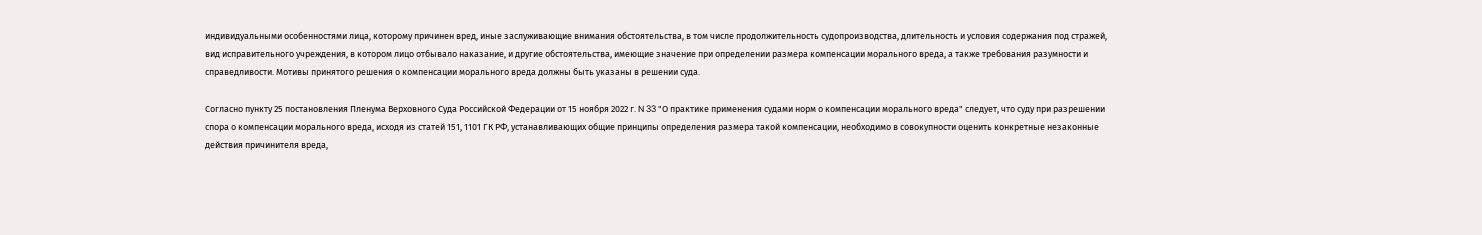индивидуальными особенностями лица, которому причинен вред, иные заслуживающие внимания обстоятельства, в том числе продолжительность судопроизводства, длительность и условия содержания под стражей, вид исправительного учреждения, в котором лицо отбывало наказание, и другие обстоятельства, имеющие значение при определении размера компенсации морального вреда, а также требования разумности и справедливости. Мотивы принятого решения о компенсации морального вреда должны быть указаны в решении суда.

Согласно пункту 25 постановления Пленума Верховного Суда Российской Федерации от 15 ноября 2022 г. N 33 "О практике применения судами норм о компенсации морального вреда" следует, что суду при разрешении спора о компенсации морального вреда, исходя из статей 151, 1101 ГК РФ, устанавливающих общие принципы определения размера такой компенсации, необходимо в совокупности оценить конкретные незаконные действия причинителя вреда,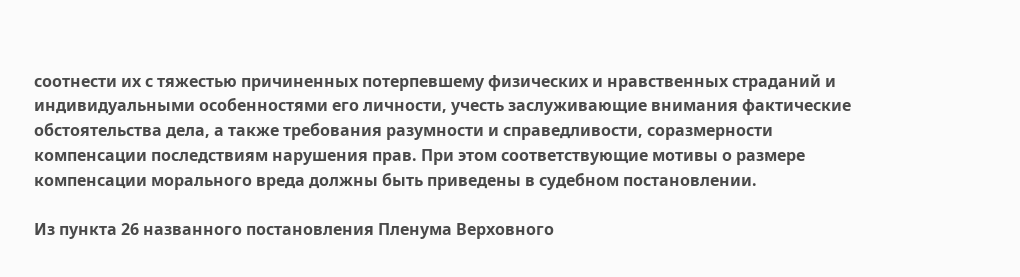соотнести их с тяжестью причиненных потерпевшему физических и нравственных страданий и индивидуальными особенностями его личности, учесть заслуживающие внимания фактические обстоятельства дела, а также требования разумности и справедливости, соразмерности компенсации последствиям нарушения прав. При этом соответствующие мотивы о размере компенсации морального вреда должны быть приведены в судебном постановлении.

Из пункта 26 названного постановления Пленума Верховного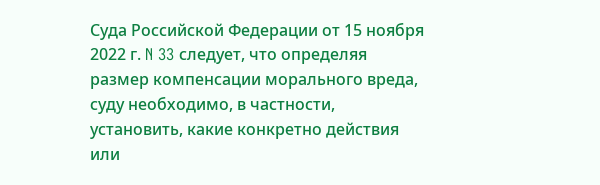Суда Российской Федерации от 15 ноября 2022 г. N 33 следует, что определяя размер компенсации морального вреда, суду необходимо, в частности, установить, какие конкретно действия или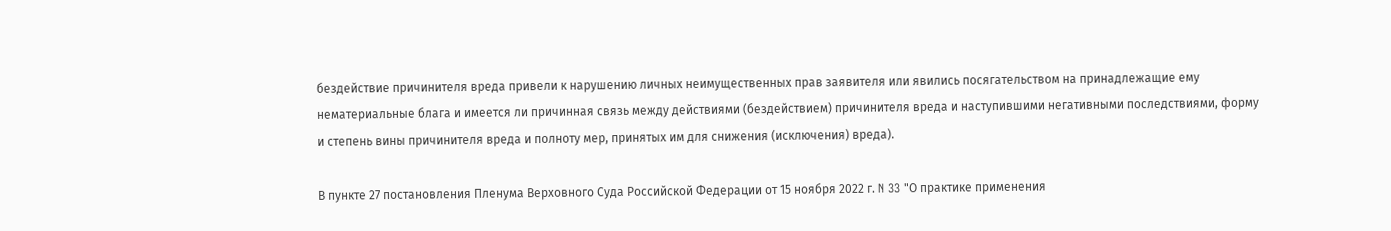бездействие причинителя вреда привели к нарушению личных неимущественных прав заявителя или явились посягательством на принадлежащие ему нематериальные блага и имеется ли причинная связь между действиями (бездействием) причинителя вреда и наступившими негативными последствиями, форму и степень вины причинителя вреда и полноту мер, принятых им для снижения (исключения) вреда).

В пункте 27 постановления Пленума Верховного Суда Российской Федерации от 15 ноября 2022 г. N 33 "О практике применения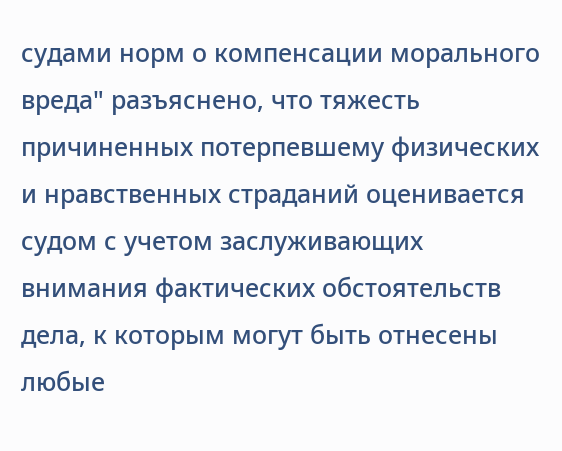судами норм о компенсации морального вреда" разъяснено, что тяжесть причиненных потерпевшему физических и нравственных страданий оценивается судом с учетом заслуживающих внимания фактических обстоятельств дела, к которым могут быть отнесены любые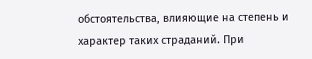обстоятельства, влияющие на степень и характер таких страданий. При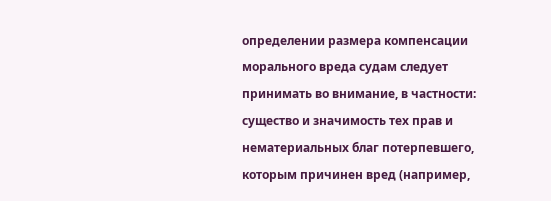определении размера компенсации морального вреда судам следует принимать во внимание, в частности: существо и значимость тех прав и нематериальных благ потерпевшего, которым причинен вред (например,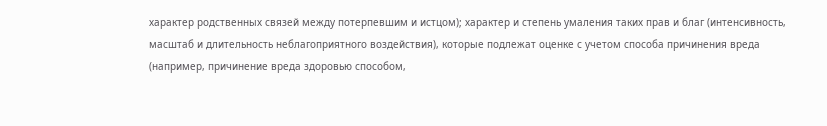характер родственных связей между потерпевшим и истцом); характер и степень умаления таких прав и благ (интенсивность, масштаб и длительность неблагоприятного воздействия), которые подлежат оценке с учетом способа причинения вреда (например, причинение вреда здоровью способом,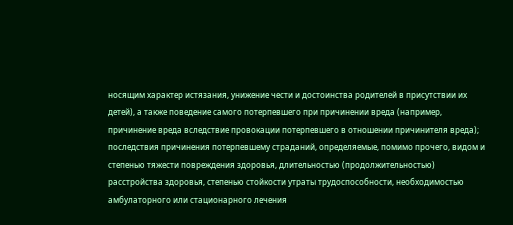носящим характер истязания, унижение чести и достоинства родителей в присутствии их детей), а также поведение самого потерпевшего при причинении вреда (например, причинение вреда вследствие провокации потерпевшего в отношении причинителя вреда); последствия причинения потерпевшему страданий, определяемые, помимо прочего, видом и степенью тяжести повреждения здоровья, длительностью (продолжительностью) расстройства здоровья, степенью стойкости утраты трудоспособности, необходимостью амбулаторного или стационарного лечения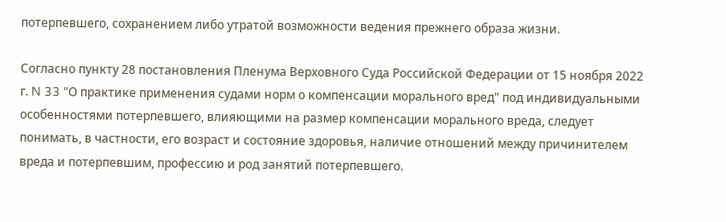потерпевшего, сохранением либо утратой возможности ведения прежнего образа жизни.

Согласно пункту 28 постановления Пленума Верховного Суда Российской Федерации от 15 ноября 2022 г. N 33 "О практике применения судами норм о компенсации морального вред" под индивидуальными особенностями потерпевшего, влияющими на размер компенсации морального вреда, следует понимать, в частности, его возраст и состояние здоровья, наличие отношений между причинителем вреда и потерпевшим, профессию и род занятий потерпевшего.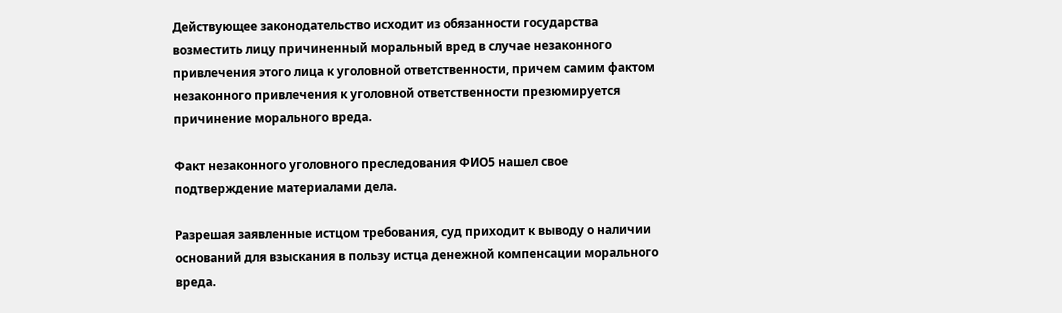Действующее законодательство исходит из обязанности государства возместить лицу причиненный моральный вред в случае незаконного привлечения этого лица к уголовной ответственности, причем самим фактом незаконного привлечения к уголовной ответственности презюмируется причинение морального вреда.

Факт незаконного уголовного преследования ФИО5 нашел свое подтверждение материалами дела.

Разрешая заявленные истцом требования, суд приходит к выводу о наличии оснований для взыскания в пользу истца денежной компенсации морального вреда.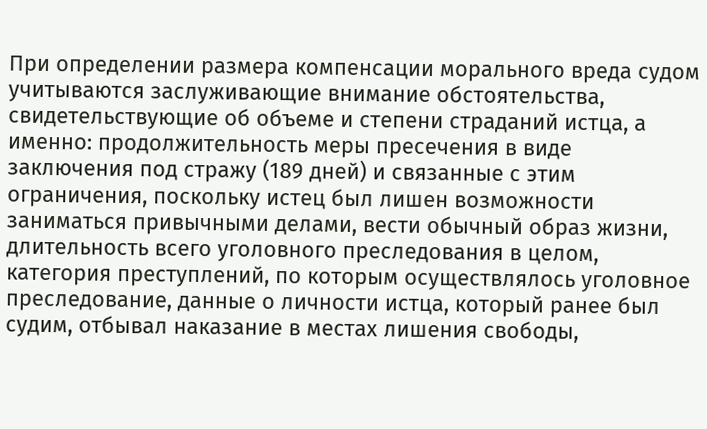При определении размера компенсации морального вреда судом учитываются заслуживающие внимание обстоятельства, свидетельствующие об объеме и степени страданий истца, а именно: продолжительность меры пресечения в виде заключения под стражу (189 дней) и связанные с этим ограничения, поскольку истец был лишен возможности заниматься привычными делами, вести обычный образ жизни, длительность всего уголовного преследования в целом, категория преступлений, по которым осуществлялось уголовное преследование, данные о личности истца, который ранее был судим, отбывал наказание в местах лишения свободы,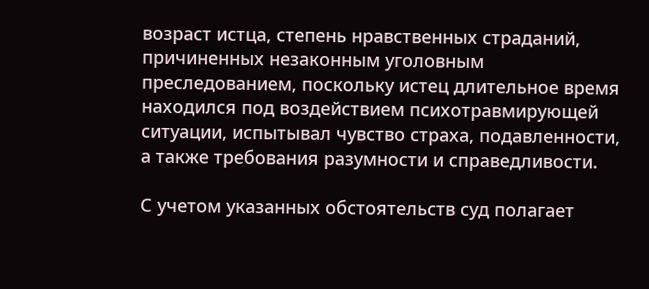возраст истца, степень нравственных страданий, причиненных незаконным уголовным преследованием, поскольку истец длительное время находился под воздействием психотравмирующей ситуации, испытывал чувство страха, подавленности, а также требования разумности и справедливости.

С учетом указанных обстоятельств суд полагает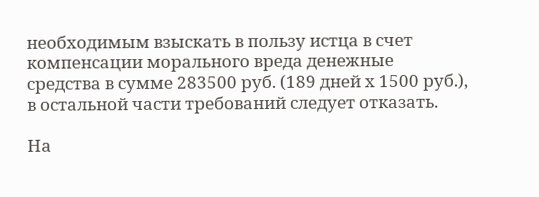необходимым взыскать в пользу истца в счет компенсации морального вреда денежные средства в сумме 283500 руб. (189 дней х 1500 руб.), в остальной части требований следует отказать.

На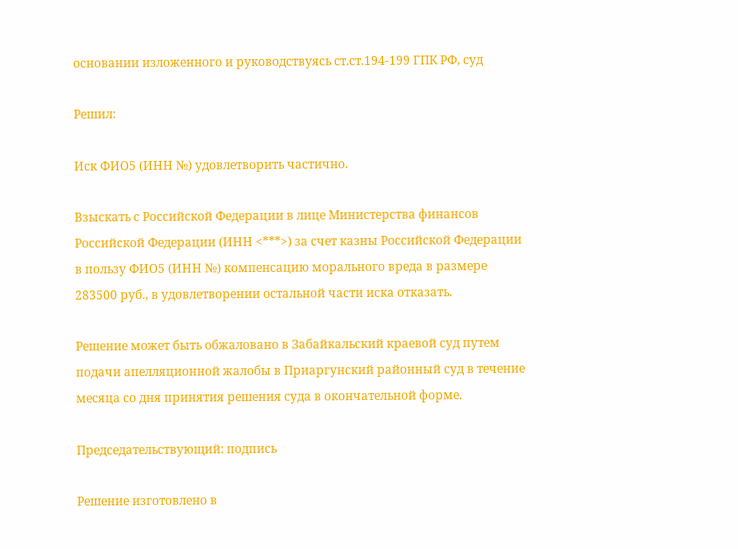основании изложенного и руководствуясь ст.ст.194-199 ГПК РФ, суд

Решил:

Иск ФИО5 (ИНН №) удовлетворить частично.

Взыскать с Российской Федерации в лице Министерства финансов Российской Федерации (ИНН <***>) за счет казны Российской Федерации в пользу ФИО5 (ИНН №) компенсацию морального вреда в размере 283500 руб., в удовлетворении остальной части иска отказать.

Решение может быть обжаловано в Забайкальский краевой суд путем подачи апелляционной жалобы в Приаргунский районный суд в течение месяца со дня принятия решения суда в окончательной форме.

Председательствующий: подпись

Решение изготовлено в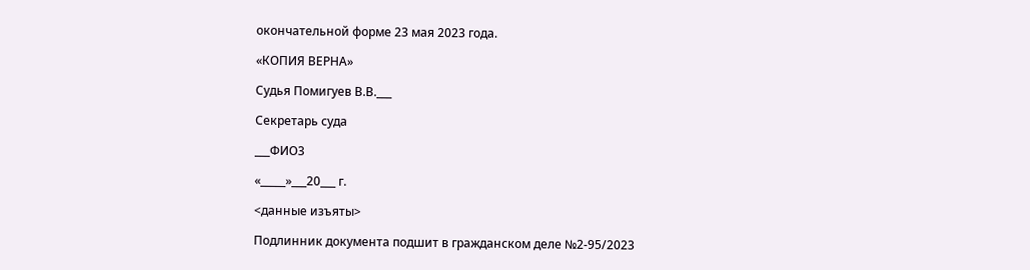окончательной форме 23 мая 2023 года.

«КОПИЯ ВЕРНА»

Судья Помигуев В.В.___

Секретарь суда

___ФИО3

«_____»___20___ г.

<данные изъяты>

Подлинник документа подшит в гражданском деле №2-95/2023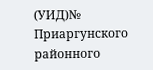(УИД)№ Приаргунского районного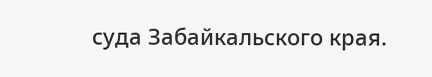суда Забайкальского края.